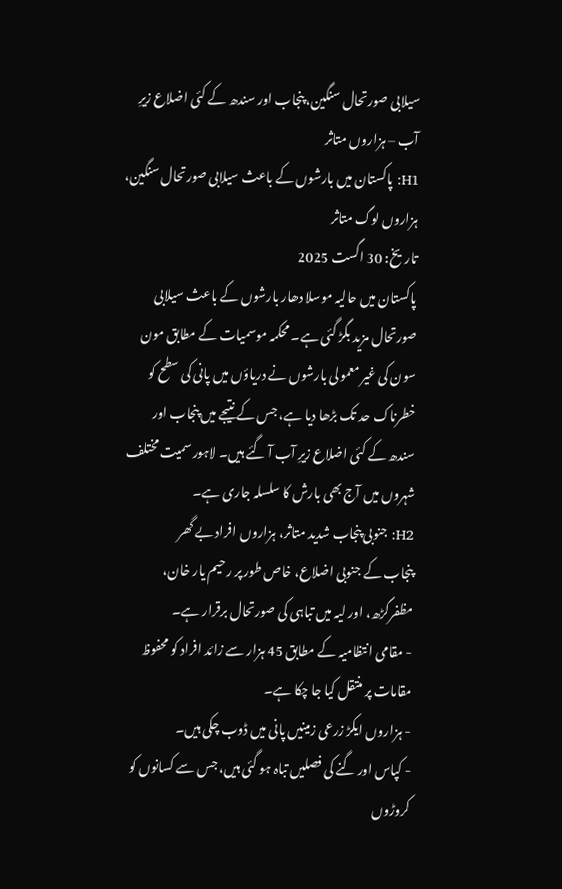سیلابی صورتحال سنگین، پنجاب اور سندھ کے کئی اضلاع زیرِ آب – ہزاروں متاثر
H1: پاکستان میں بارشوں کے باعث سیلابی صورتحال سنگین، ہزاروں لوگ متاثر
تاریخ: 30 اگست 2025
پاکستان میں حالیہ موسلا دھار بارشوں کے باعث سیلابی صورتحال مزید بگڑ گئی ہے۔ محکمہ موسمیات کے مطابق مون سون کی غیر معمولی بارشوں نے دریاؤں میں پانی کی سطح کو خطرناک حد تک بڑھا دیا ہے، جس کے نتیجے میں پنجاب اور سندھ کے کئی اضلاع زیرِ آب آ گئے ہیں۔ لاہور سمیت مختلف شہروں میں آج بھی بارش کا سلسلہ جاری ہے۔
H2: جنوبی پنجاب شدید متاثر، ہزاروں افراد بے گھر
پنجاب کے جنوبی اضلاع، خاص طور پر رحیم یار خان، مظفرگڑھ، اور لیہ میں تباہی کی صورتحال برقرار ہے۔
- مقامی انتظامیہ کے مطابق 45 ہزار سے زائد افراد کو محفوظ مقامات پر منتقل کیا جا چکا ہے۔
- ہزاروں ایکڑ زرعی زمینیں پانی میں ڈوب چکی ہیں۔
- کپاس اور گنے کی فصلیں تباہ ہو گئی ہیں، جس سے کسانوں کو کروڑوں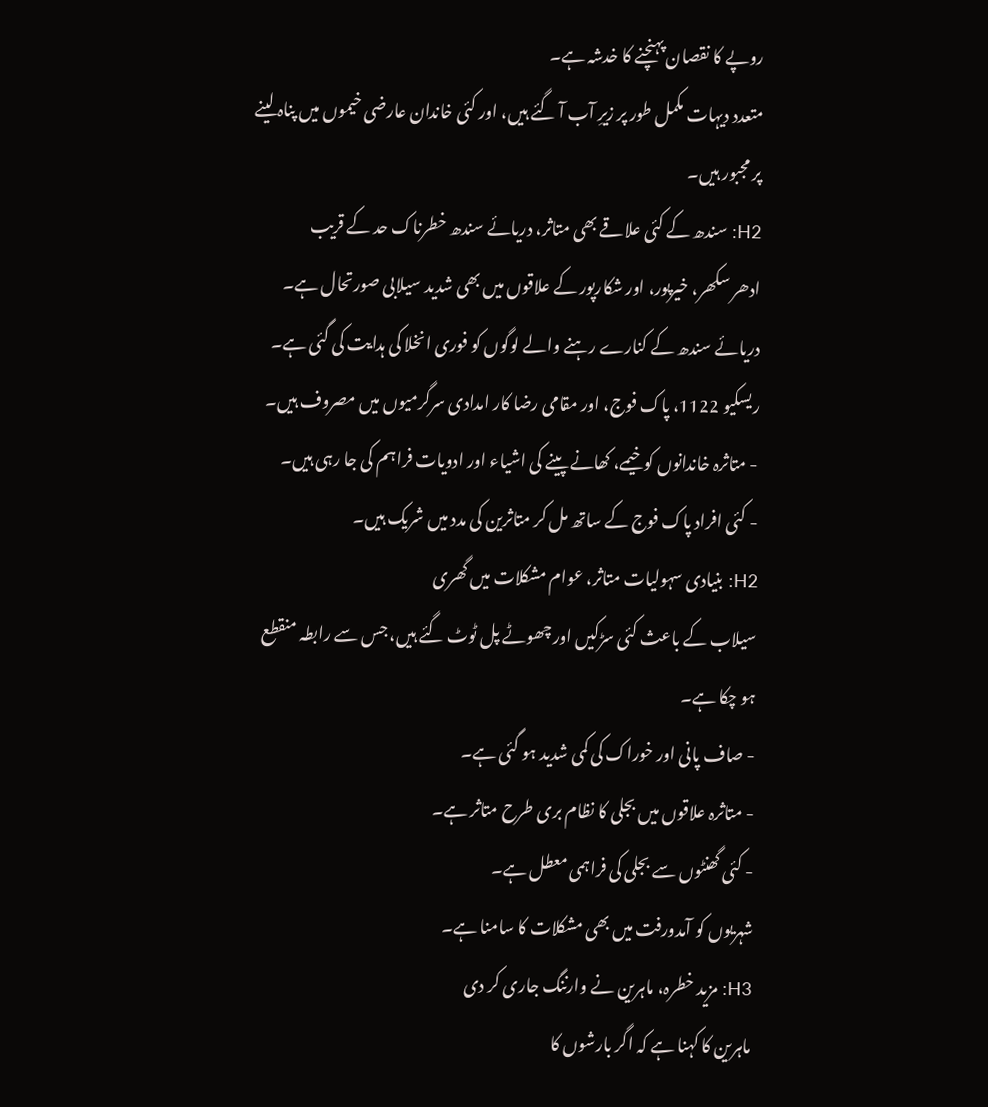روپے کا نقصان پہنچنے کا خدشہ ہے۔
متعدد دیہات مکمل طور پر زیرِ آب آ گئے ہیں، اور کئی خاندان عارضی خیموں میں پناہ لینے پر مجبور ہیں۔
H2: سندھ کے کئی علاقے بھی متاثر، دریائے سندھ خطرناک حد کے قریب
ادھر سکھر، خیرپور، اور شکارپور کے علاقوں میں بھی شدید سیلابی صورتحال ہے۔
دریائے سندھ کے کنارے رہنے والے لوگوں کو فوری انخلا کی ہدایت کی گئی ہے۔
ریسکیو 1122، پاک فوج، اور مقامی رضا کار امدادی سرگرمیوں میں مصروف ہیں۔
- متاثرہ خاندانوں کو خیمے، کھانے پینے کی اشیاء اور ادویات فراہم کی جا رہی ہیں۔
- کئی افراد پاک فوج کے ساتھ مل کر متاثرین کی مدد میں شریک ہیں۔
H2: بنیادی سہولیات متاثر، عوام مشکلات میں گھری
سیلاب کے باعث کئی سڑکیں اور چھوٹے پل ٹوٹ گئے ہیں، جس سے رابطہ منقطع ہو چکا ہے۔
- صاف پانی اور خوراک کی کمی شدید ہو گئی ہے۔
- متاثرہ علاقوں میں بجلی کا نظام بری طرح متاثر ہے۔
- کئی گھنٹوں سے بجلی کی فراہمی معطل ہے۔
شہریوں کو آمدورفت میں بھی مشکلات کا سامنا ہے۔
H3: مزید خطرہ، ماہرین نے وارننگ جاری کر دی
ماہرین کا کہنا ہے کہ اگر بارشوں کا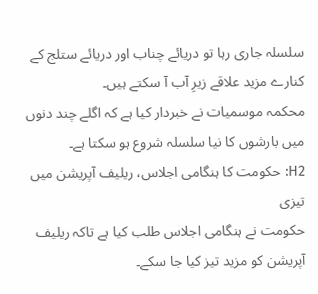سلسلہ جاری رہا تو دریائے چناب اور دریائے ستلج کے کنارے مزید علاقے زیرِ آب آ سکتے ہیں۔
محکمہ موسمیات نے خبردار کیا ہے کہ اگلے چند دنوں میں بارشوں کا نیا سلسلہ شروع ہو سکتا ہے۔
H2: حکومت کا ہنگامی اجلاس، ریلیف آپریشن میں تیزی
حکومت نے ہنگامی اجلاس طلب کیا ہے تاکہ ریلیف آپریشن کو مزید تیز کیا جا سکے۔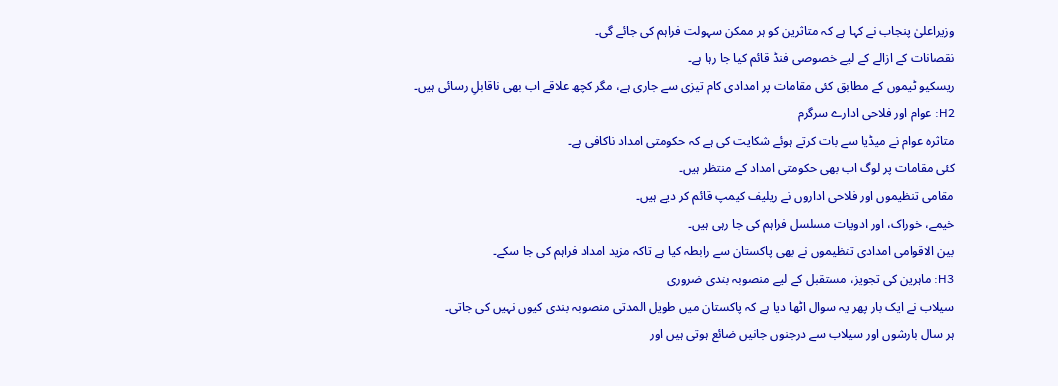وزیراعلیٰ پنجاب نے کہا ہے کہ متاثرین کو ہر ممکن سہولت فراہم کی جائے گی۔
نقصانات کے ازالے کے لیے خصوصی فنڈ قائم کیا جا رہا ہے۔
ریسکیو ٹیموں کے مطابق کئی مقامات پر امدادی کام تیزی سے جاری ہے، مگر کچھ علاقے اب بھی ناقابلِ رسائی ہیں۔
H2: عوام اور فلاحی ادارے سرگرم
متاثرہ عوام نے میڈیا سے بات کرتے ہوئے شکایت کی ہے کہ حکومتی امداد ناکافی ہے۔
کئی مقامات پر لوگ اب بھی حکومتی امداد کے منتظر ہیں۔
مقامی تنظیموں اور فلاحی اداروں نے ریلیف کیمپ قائم کر دیے ہیں۔
خیمے، خوراک، اور ادویات مسلسل فراہم کی جا رہی ہیں۔
بین الاقوامی امدادی تنظیموں نے بھی پاکستان سے رابطہ کیا ہے تاکہ مزید امداد فراہم کی جا سکے۔
H3: ماہرین کی تجویز، مستقبل کے لیے منصوبہ بندی ضروری
سیلاب نے ایک بار پھر یہ سوال اٹھا دیا ہے کہ پاکستان میں طویل المدتی منصوبہ بندی کیوں نہیں کی جاتی۔
ہر سال بارشوں اور سیلاب سے درجنوں جانیں ضائع ہوتی ہیں اور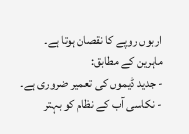اربوں روپے کا نقصان ہوتا ہے۔
ماہرین کے مطابق:
- جدید ڈیموں کی تعمیر ضروری ہے۔
- نکاسی آب کے نظام کو بہتر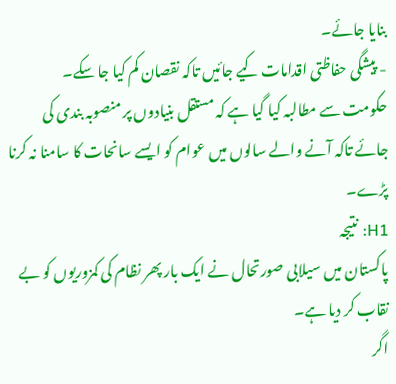بنایا جائے۔
- پیشگی حفاظتی اقدامات کیے جائیں تاکہ نقصان کم کیا جا سکے۔
حکومت سے مطالبہ کیا گیا ہے کہ مستقل بنیادوں پر منصوبہ بندی کی جائے تاکہ آنے والے سالوں میں عوام کو ایسے سانحات کا سامنا نہ کرنا پڑے۔
H1: نتیجہ
پاکستان میں سیلابی صورتحال نے ایک بار پھر نظام کی کمزوریوں کو بے نقاب کر دیا ہے۔
اگر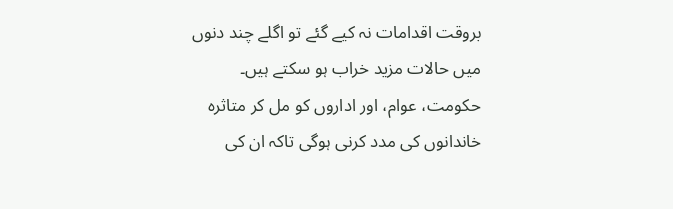بروقت اقدامات نہ کیے گئے تو اگلے چند دنوں میں حالات مزید خراب ہو سکتے ہیں۔
حکومت، عوام، اور اداروں کو مل کر متاثرہ خاندانوں کی مدد کرنی ہوگی تاکہ ان کی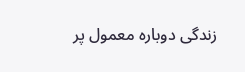زندگی دوبارہ معمول پر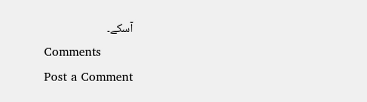آسکے۔
Comments
Post a Comment